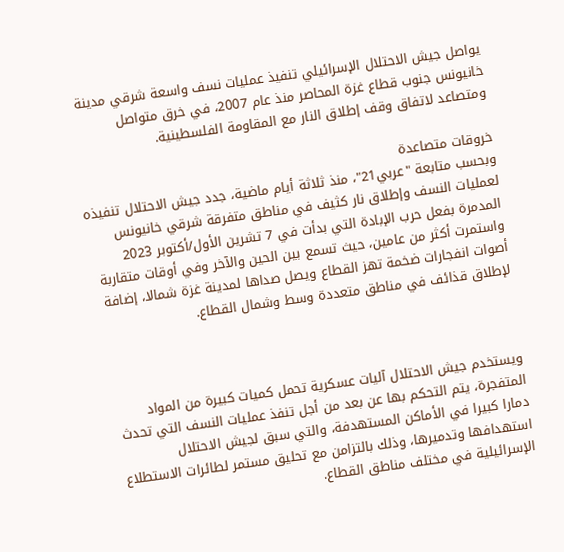يواصل جيش الاحتلال الإسرائيلي تنفيذ عمليات نسف واسعة شرقي مدينة خانيونس جنوب قطاع غزة المحاصر منذ عام 2007، في خرق متواصل ومتصاعد لاتفاق وقف إطلاق النار مع المقاومة الفلسطينية.

خروقات متصاعدة
وبحسب متابعة "عربي21"، منذ ثلاثة أيام ماضية، جدد جيش الاحتلال تنفيذه لعمليات النسف وإطلاق نار كثيف في مناطق متفرقة شرقي خانيونس المدمرة بفعل حرب الإبادة التي بدأت في 7 تشرين الأول/أكتوبر 2023 واستمرت أكثر من عامين، حيث تسمع بين الحين والآخر وفي أوقات متقاربة أصوات انفجارات ضخمة تهز القطاع ويصل صداها لمدينة غزة شمالا، إضافة لإطلاق قذائف في مناطق متعددة وسط وشمال القطاع.



ويستخدم جيش الاحتلال آليات عسكرية تحمل كميات كبيرة من المواد المتفجرة، يتم التحكم بها عن بعد من أجل تنفذ عمليات النسف التي تحدث دمارا كبيرا في الأماكن المستهدفة، والتي سبق لجيش الاحتلال استهدافها وتدميرها، وذلك بالتزامن مع تحليق مستمر لطائرات الاستطلاع الإسرائيلية في مختلف مناطق القطاع.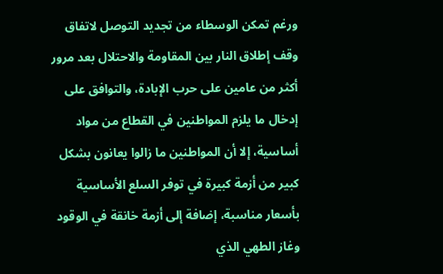ورغم تمكن الوسطاء من تجديد التوصل لاتفاق وقف إطلاق النار بين المقاومة والاحتلال بعد مرور أكثر من عامين على حرب الإبادة، والتوافق على إدخال ما يلزم المواطنين في القطاع من مواد أساسية، إلا أن المواطنين ما زالوا يعانون بشكل كبير من أزمة كبيرة في توفر السلع الأساسية بأسعار مناسبة، إضافة إلى أزمة خانقة في الوقود وغاز الطهي الذي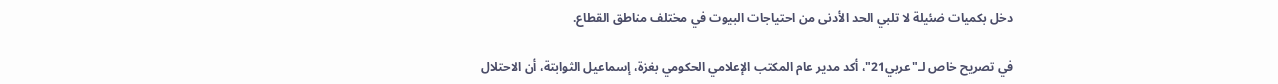دخل بكميات ضئيلة لا تلبي الحد الأدنى من احتياجات البيوت في مختلف مناطق القطاع.

في تصريح خاص لـ"عربي21"، أكد مدير عام المكتب الإعلامي الحكومي بغزة، إسماعيل الثوابتة، أن الاحتلال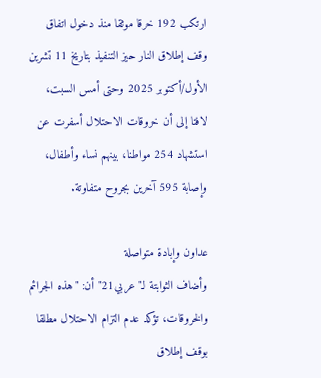ارتكب 192 خرقا موثقا منذ دخول اتفاق وقف إطلاق النار حيز التنفيذ بتاريخ 11 تشرين الأول/أكتوبر 2025 وحتى أمس السبت، لافتا إلى أن خروقات الاحتلال أسفرت عن استشهاد 254 مواطنا، بينهم نساء وأطفال، وإصابة 595 آخرين بجروح متفاوتة.

عداون وإبادة متواصلة
وأضاف الثوابتة لـ"عربي21" أن: "هذه الجرائم والخروقات، تؤكد عدم التزام الاحتلال مطلقا بوقف إطلاق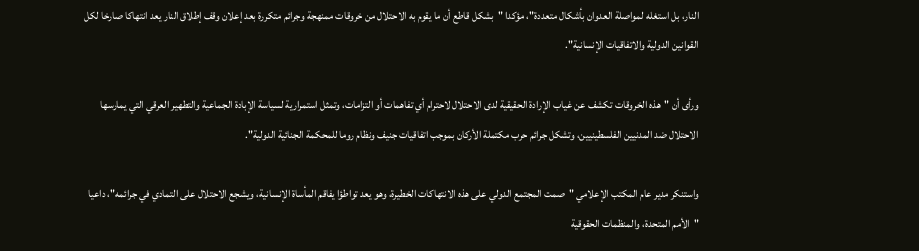النار، بل استغله لمواصلة العدوان بأشكال متعددة"، مؤكدا "بشكل قاطع أن ما يقوم به الاحتلال من خروقات ممنهجة وجرائم متكررة بعد إعلان وقف إطلاق النار يعد انتهاكا صارخا لكل القوانين الدولية والاتفاقيات الإنسانية".

ورأى أن "هذه الخروقات تكشف عن غياب الإرادة الحقيقية لدى الاحتلال لاحترام أي تفاهمات أو التزامات، وتمثل استمرارية لسياسة الإبادة الجماعية والتطهير العرقي التي يمارسها الاحتلال ضد المدنيين الفلسطينيين، وتشكل جرائم حرب مكتملة الأركان بموجب اتفاقيات جنيف ونظام روما للمحكمة الجنائية الدولية".

واستنكر مدير عام المكتب الإعلامي "صمت المجتمع الدولي على هذه الانتهاكات الخطيرة، وهو يعد تواطؤا يفاقم المأساة الإنسانية، ويشجع الاحتلال على التمادي في جرائمه"، داعيا "الأمم المتحدة، والمنظمات الحقوقية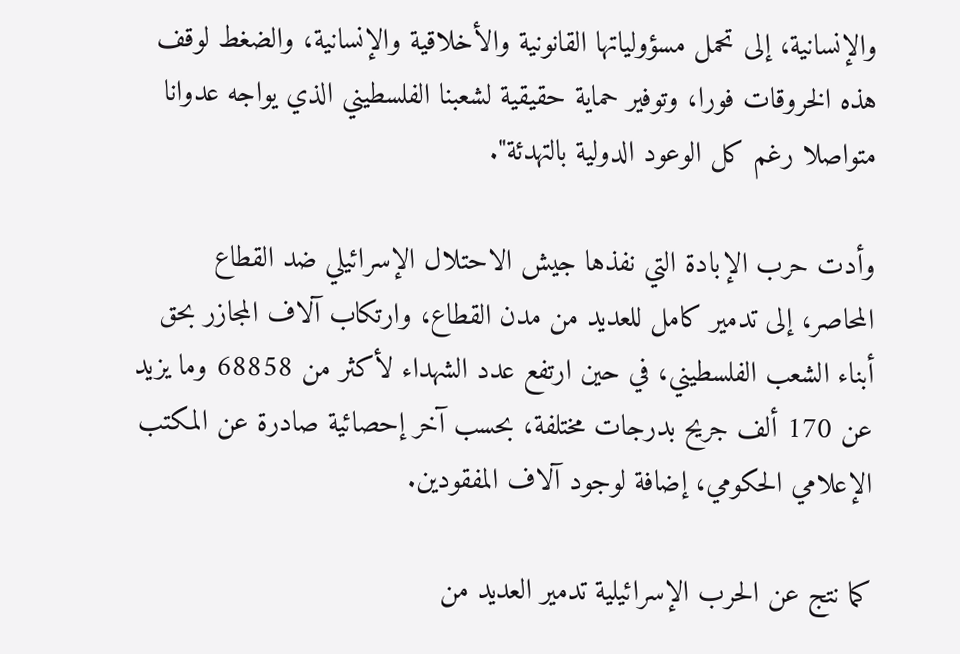والإنسانية، إلى تحمل مسؤولياتها القانونية والأخلاقية والإنسانية، والضغط لوقف هذه الخروقات فورا، وتوفير حماية حقيقية لشعبنا الفلسطيني الذي يواجه عدوانا متواصلا رغم كل الوعود الدولية بالتهدئة".

وأدت حرب الإبادة التي نفذها جيش الاحتلال الإسرائيلي ضد القطاع المحاصر، إلى تدمير كامل للعديد من مدن القطاع، وارتكاب آلاف المجازر بحق أبناء الشعب الفلسطيني، في حين ارتفع عدد الشهداء لأكثر من 68858 وما يزيد عن 170 ألف جريح بدرجات مختلفة، بحسب آخر إحصائية صادرة عن المكتب الإعلامي الحكومي، إضافة لوجود آلاف المفقودين.

كما نتج عن الحرب الإسرائيلية تدمير العديد من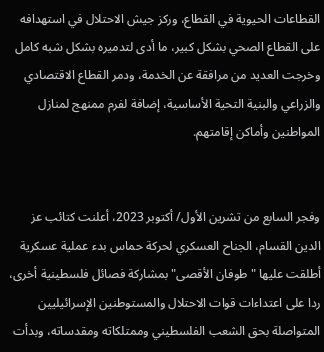القطاعات الحيوية في القطاع، وركز جيش الاحتلال في استهدافه على القطاع الصحي بشكل كبير، ما أدى لتدميره بشكل شبه كامل وخرجت العديد من مرافقة عن الخدمة، ودمر القطاع الاقتصادي والزراعي والبنية التحية الأساسية، إضافة لفرم ممنهج لمنازل المواطنين وأماكن إقامتهم.


وفجر السابع من تشرين الأول/ أكتوبر 2023، أعلنت كتائب عز الدين القسام، الجناح العسكري لحركة حماس بدء عملية عسكرية أطلقت عليها "طوفان الأقصى" بمشاركة فصائل فلسطينية أخرى، ردا على اعتداءات قوات الاحتلال والمستوطنين الإسرائيليين المتواصلة بحق الشعب الفلسطيني وممتلكاته ومقدساته، وبدأت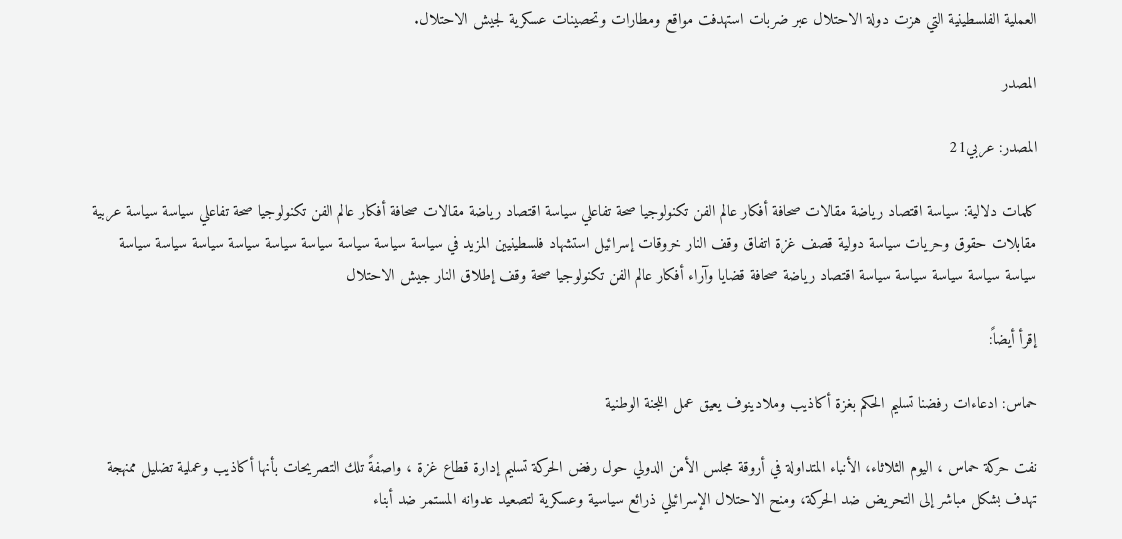العملية الفلسطينية التي هزت دولة الاحتلال عبر ضربات استهدفت مواقع ومطارات وتحصينات عسكرية لجيش الاحتلال.

المصدر

المصدر: عربي21

كلمات دلالية: سياسة اقتصاد رياضة مقالات صحافة أفكار عالم الفن تكنولوجيا صحة تفاعلي سياسة اقتصاد رياضة مقالات صحافة أفكار عالم الفن تكنولوجيا صحة تفاعلي سياسة سياسة عربية مقابلات حقوق وحريات سياسة دولية قصف غزة اتفاق وقف النار خروقات إسرائيل استشهاد فلسطينيين المزيد في سياسة سياسة سياسة سياسة سياسة سياسة سياسة سياسة سياسة سياسة سياسة سياسة سياسة سياسة اقتصاد رياضة صحافة قضايا وآراء أفكار عالم الفن تكنولوجيا صحة وقف إطلاق النار جیش الاحتلال

إقرأ أيضاً:

حماس: ادعاءات رفضنا تسليم الحكم بغزة أكاذيب وملادينوف يعيق عمل اللجنة الوطنية

نفت حركة حماس ، اليوم الثلاثاء، الأنباء المتداولة في أروقة مجلس الأمن الدولي حول رفض الحركة تسليم إدارة قطاع غزة ، واصفةً تلك التصريحات بأنها أكاذيب وعملية تضليل ممنهجة تهدف بشكل مباشر إلى التحريض ضد الحركة، ومنح الاحتلال الإسرائيلي ذرائع سياسية وعسكرية لتصعيد عدوانه المستمر ضد أبناء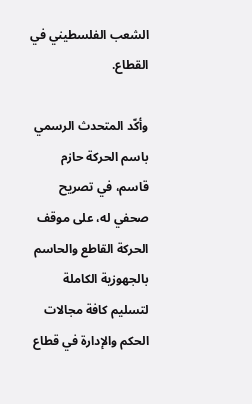الشعب الفلسطيني في القطاع.

وأكّد المتحدث الرسمي باسم الحركة حازم قاسم، في تصريح صحفي له، على موقف الحركة القاطع والحاسم بالجهوزية الكاملة لتسليم كافة مجالات الحكم والإدارة في قطاع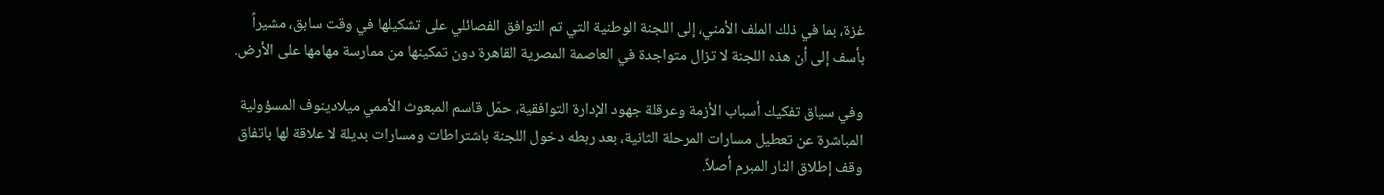غزة، بما في ذلك الملف الأمني، إلى اللجنة الوطنية التي تم التوافق الفصائلي على تشكيلها في وقت سابق، مشيراً بأسف إلى أن هذه اللجنة لا تزال متواجدة في العاصمة المصرية القاهرة دون تمكينها من ممارسة مهامها على الأرض.

وفي سياق تفكيك أسباب الأزمة وعرقلة جهود الإدارة التوافقية، حمّل قاسم المبعوث الأممي ميلادينوف المسؤولية المباشرة عن تعطيل مسارات المرحلة الثانية، بعد ربطه دخول اللجنة باشتراطات ومسارات بديلة لا علاقة لها باتفاق وقف إطلاق النار المبرم أصلاً.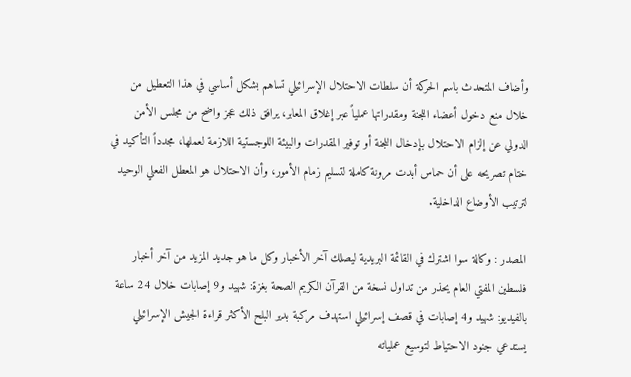وأضاف المتحدث باسم الحركة أن سلطات الاحتلال الإسرائيلي تساهم بشكل أساسي في هذا التعطيل من خلال منع دخول أعضاء اللجنة ومقدراتها عملياً عبر إغلاق المعابر، يرافق ذلك عجز واضح من مجلس الأمن الدولي عن إلزام الاحتلال بإدخال اللجنة أو توفير المقدرات والبيئة اللوجستية اللازمة لعملها، مجدداً التأكيد في ختام تصريحه على أن حماس أبدت مرونة كاملة لتسليم زمام الأمور، وأن الاحتلال هو المعطل الفعلي الوحيد لترتيب الأوضاع الداخلية.

المصدر : وكالة سوا اشترك في القائمة البريدية ليصلك آخر الأخبار وكل ما هو جديد المزيد من آخر أخبار فلسطين المفتي العام يحذر من تداول نسخة من القرآن الكريم الصحة بغزة: شهيد و9 إصابات خلال 24 ساعة بالفيديو: شهيد و4 إصابات في قصف إسرائيلي استهدف مركبة بدير البلح الأكثر قراءة الجيش الإسرائيلي يستدعي جنود الاحتياط لتوسيع عملياته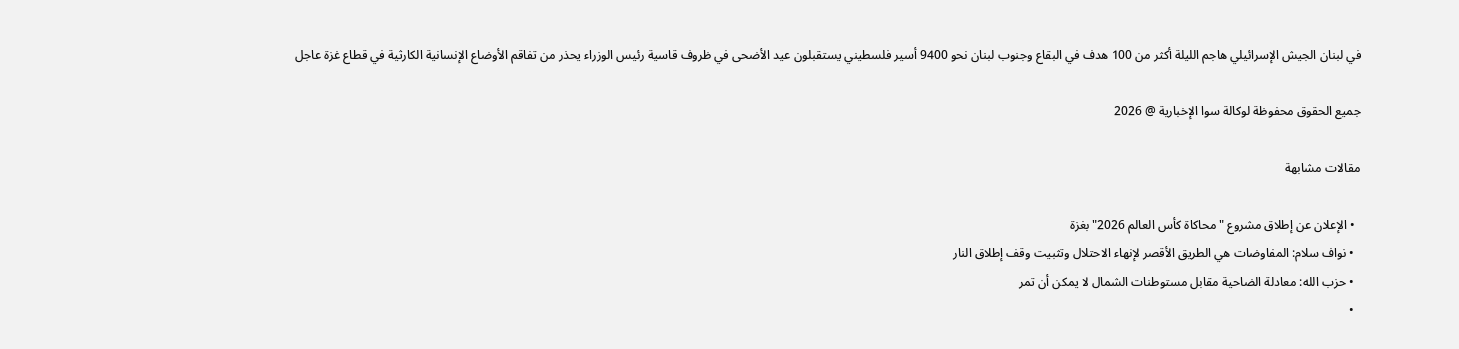في لبنان الجيش الإسرائيلي هاجم الليلة أكثر من 100 هدف في البقاع وجنوب لبنان نحو 9400 أسير فلسطيني يستقبلون عيد الأضحى في ظروف قاسية رئيس الوزراء يحذر من تفاقم الأوضاع الإنسانية الكارثية في قطاع غزة عاجل

جميع الحقوق محفوظة لوكالة سوا الإخبارية @ 2026

مقالات مشابهة

  • الإعلان عن إطلاق مشروع "محاكاة كأس العالم 2026" بغزة
  • نواف سلام: المفاوضات هي الطريق الأقصر لإنهاء الاحتلال وتثبيت وقف إطلاق النار
  • حزب الله: معادلة الضاحية مقابل مستوطنات الشمال لا يمكن أن تمر
  •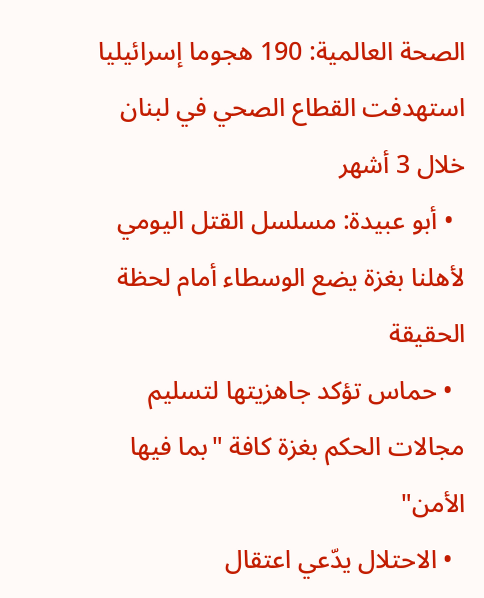الصحة العالمية: 190 هجوما إسرائيليا استهدفت القطاع الصحي في لبنان خلال 3 أشهر
  • أبو عبيدة: مسلسل القتل اليومي لأهلنا بغزة يضع الوسطاء أمام لحظة الحقيقة
  • حماس تؤكد جاهزيتها لتسليم مجالات الحكم بغزة كافة "بما فيها الأمن"
  • الاحتلال يدّعي اعتقال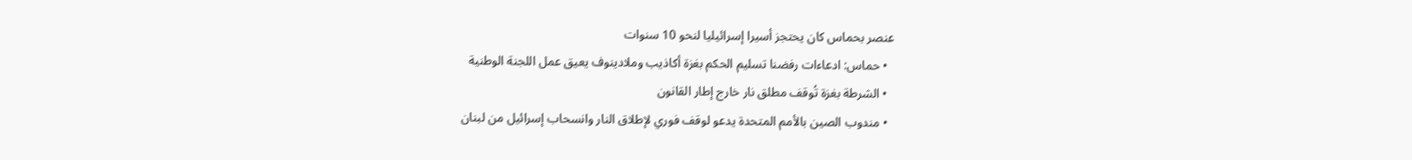عنصر بحماس كان يحتجز أسيرا إسرائيليا لنحو 10 سنوات
  • حماس: ادعاءات رفضنا تسليم الحكم بغزة أكاذيب وملادينوف يعيق عمل اللجنة الوطنية
  • الشرطة بغزة تُوقف مطلق نار خارج إطار القانون
  • مندوب الصين بالأمم المتحدة يدعو لوقف فوري لإطلاق النار وانسحاب إسرائيل من لبنان